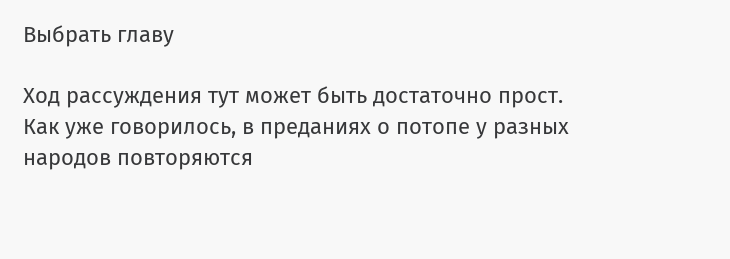Выбрать главу

Ход рассуждения тут может быть достаточно прост. Как уже говорилось, в преданиях о потопе у разных народов повторяются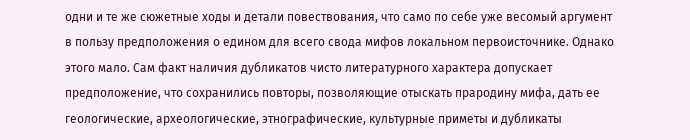одни и те же сюжетные ходы и детали повествования, что само по себе уже весомый аргумент в пользу предположения о едином для всего свода мифов локальном первоисточнике. Однако этого мало. Сам факт наличия дубликатов чисто литературного характера допускает предположение, что сохранились повторы, позволяющие отыскать прародину мифа, дать ее геологические, археологические, этнографические, культурные приметы и дубликаты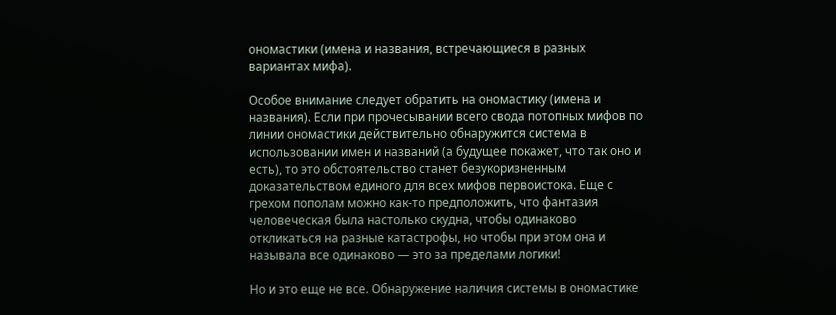ономастики (имена и названия, встречающиеся в разных вариантах мифа).

Особое внимание следует обратить на ономастику (имена и названия). Если при прочесывании всего свода потопных мифов по линии ономастики действительно обнаружится система в использовании имен и названий (а будущее покажет, что так оно и есть), то это обстоятельство станет безукоризненным доказательством единого для всех мифов первоистока. Еще с грехом пополам можно как-то предположить, что фантазия человеческая была настолько скудна, чтобы одинаково откликаться на разные катастрофы, но чтобы при этом она и называла все одинаково — это за пределами логики!

Но и это еще не все. Обнаружение наличия системы в ономастике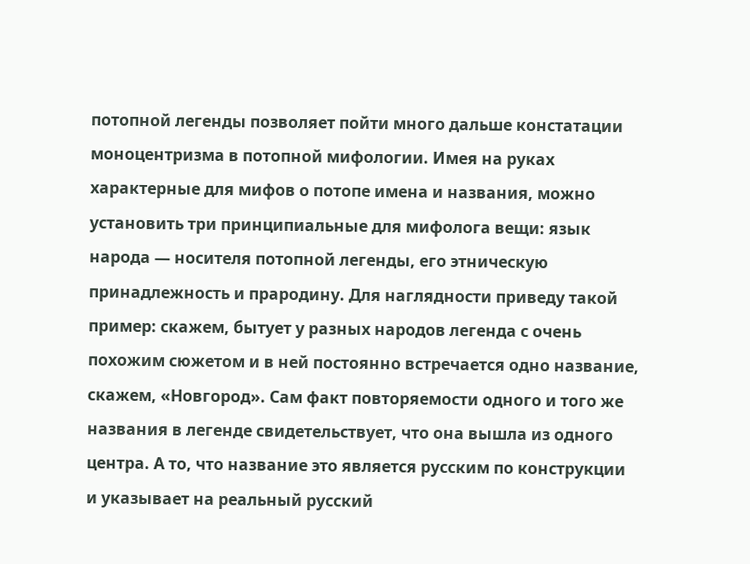потопной легенды позволяет пойти много дальше констатации моноцентризма в потопной мифологии. Имея на руках характерные для мифов о потопе имена и названия, можно установить три принципиальные для мифолога вещи: язык народа — носителя потопной легенды, его этническую принадлежность и прародину. Для наглядности приведу такой пример: скажем, бытует у разных народов легенда с очень похожим сюжетом и в ней постоянно встречается одно название, скажем, «Новгород». Сам факт повторяемости одного и того же названия в легенде свидетельствует, что она вышла из одного центра. А то, что название это является русским по конструкции и указывает на реальный русский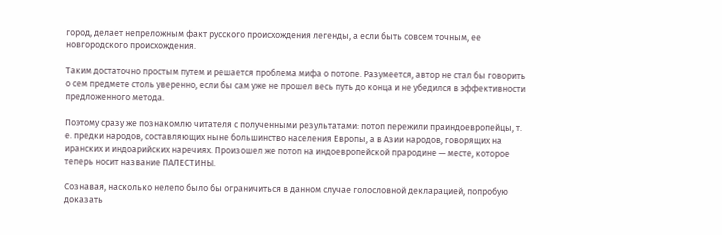город, делает непреложным факт русского происхождения легенды, а если быть совсем точным, ее новгородского происхождения.

Таким достаточно простым путем и решается проблема мифа о потопе. Разумеется, автор не стал бы говорить о сем предмете столь уверенно, если бы сам уже не прошел весь путь до конца и не убедился в эффективности предложенного метода.

Поэтому сразу же познакомлю читателя с полученными результатами: потоп пережили праиндоевропейцы, т. е. предки народов, составляющих ныне большинство населения Европы, а в Азии народов, говорящих на иранских и индоарийских наречиях. Произошел же потоп на индоевропейской прародине — месте, которое теперь носит название ПАЛЕСТИНЫ.

Сознавая, насколько нелепо было бы ограничиться в данном случае голословной декларацией, попробую доказать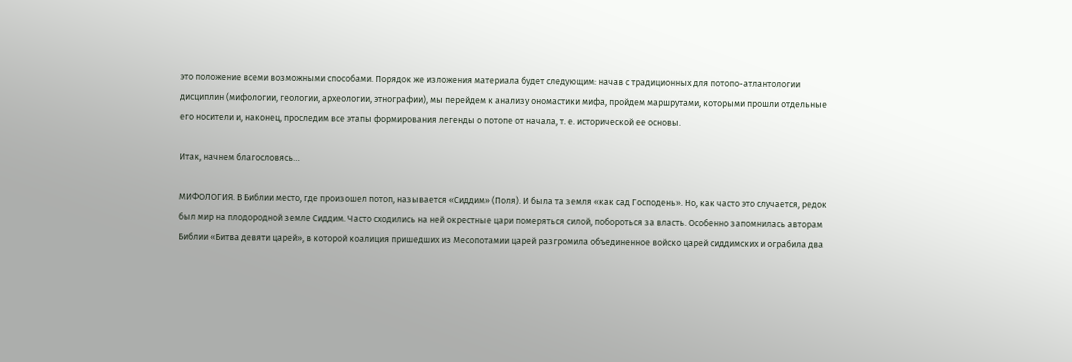это положение всеми возможными способами. Порядок же изложения материала будет следующим: начав с традиционных для потопо-атлантологии дисциплин (мифологии, геологии, археологии, этнографии), мы перейдем к анализу ономастики мифа, пройдем маршрутами, которыми прошли отдельные его носители и, наконец, проследим все этапы формирования легенды о потопе от начала, т. е. исторической ее основы.

Итак, начнем благословясь…

МИФОЛОГИЯ. В Библии место, где произошел потоп, называется «Сиддим» (Поля). И была та земля «как сад Господень». Но, как часто это случается, редок был мир на плодородной земле Сиддим. Часто сходились на ней окрестные цари померяться силой, побороться за власть. Особенно запомнилась авторам Библии «Битва девяти царей», в которой коалиция пришедших из Месопотамии царей разгромила объединенное войско царей сиддимских и ограбила два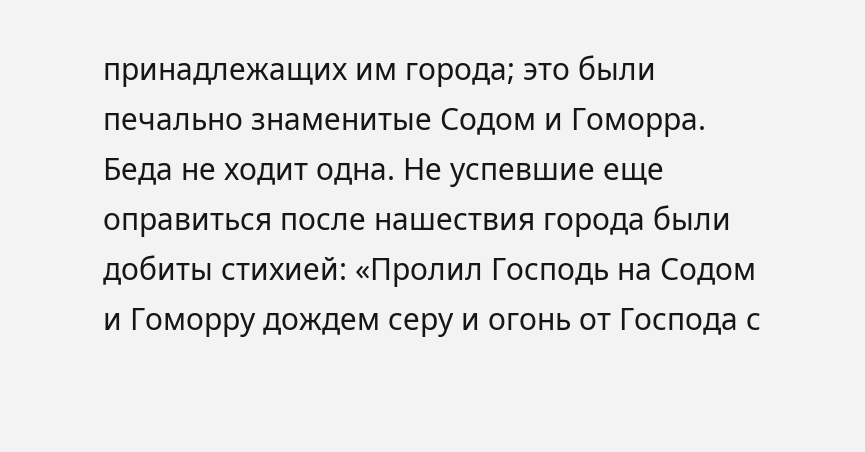принадлежащих им города; это были печально знаменитые Содом и Гоморра. Беда не ходит одна. Не успевшие еще оправиться после нашествия города были добиты стихией: «Пролил Господь на Содом и Гоморру дождем серу и огонь от Господа с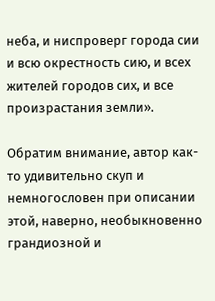неба, и ниспроверг города сии и всю окрестность сию, и всех жителей городов сих, и все произрастания земли».

Обратим внимание, автор как-то удивительно скуп и немногословен при описании этой, наверно, необыкновенно грандиозной и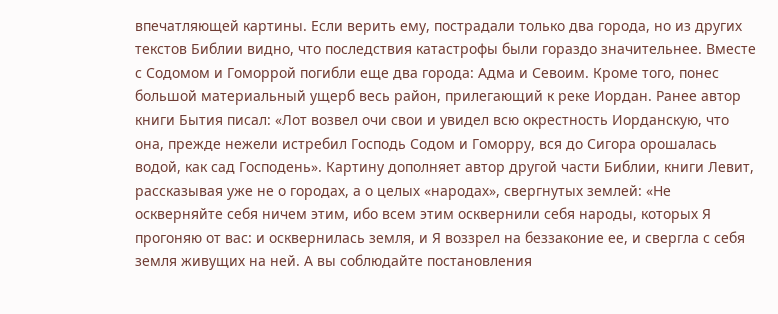впечатляющей картины. Если верить ему, пострадали только два города, но из других текстов Библии видно, что последствия катастрофы были гораздо значительнее. Вместе с Содомом и Гоморрой погибли еще два города: Адма и Севоим. Кроме того, понес большой материальный ущерб весь район, прилегающий к реке Иордан. Ранее автор книги Бытия писал: «Лот возвел очи свои и увидел всю окрестность Иорданскую, что она, прежде нежели истребил Господь Содом и Гоморру, вся до Сигора орошалась водой, как сад Господень». Картину дополняет автор другой части Библии, книги Левит, рассказывая уже не о городах, а о целых «народах», свергнутых землей: «Не оскверняйте себя ничем этим, ибо всем этим осквернили себя народы, которых Я прогоняю от вас: и осквернилась земля, и Я воззрел на беззаконие ее, и свергла с себя земля живущих на ней. А вы соблюдайте постановления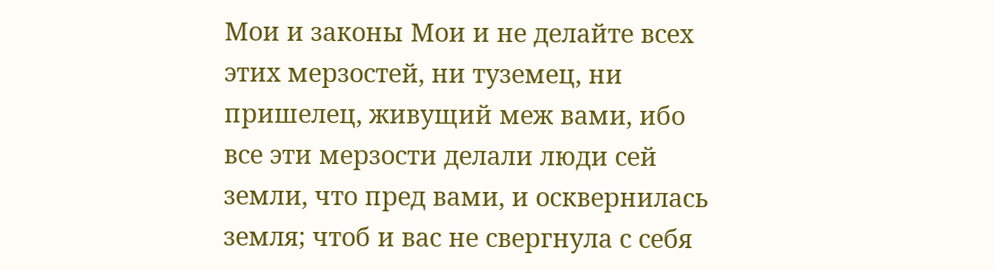Мои и законы Мои и не делайте всех этих мерзостей, ни туземец, ни пришелец, живущий меж вами, ибо все эти мерзости делали люди сей земли, что пред вами, и осквернилась земля; чтоб и вас не свергнула с себя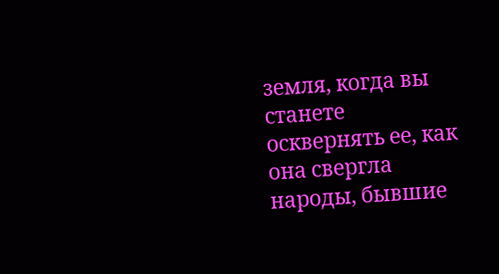земля, когда вы станете осквернять ее, как она свергла народы, бывшие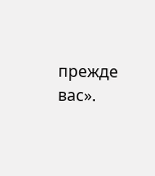прежде вас».